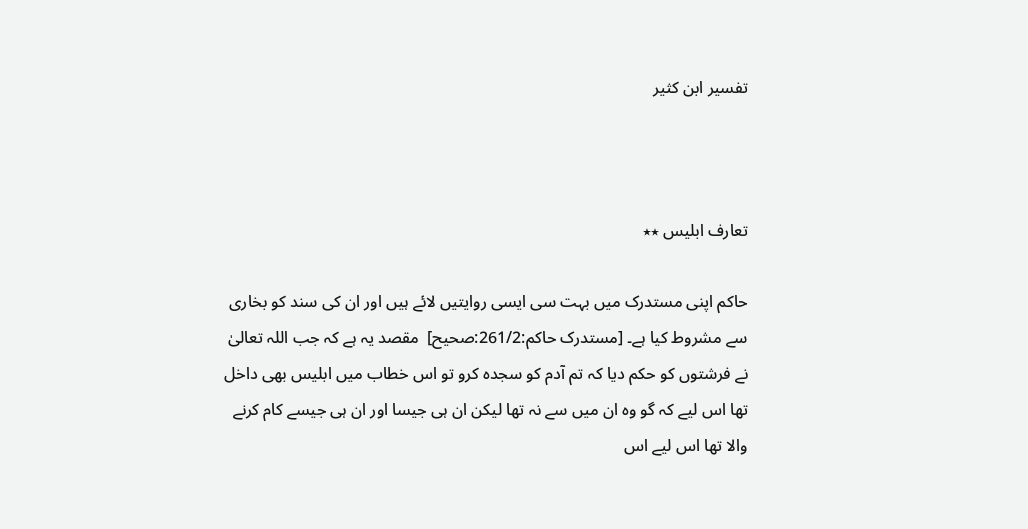تفسير ابن كثير



تعارف ابلیس ٭٭

حاکم اپنی مستدرک میں بہت سی ایسی روایتیں لائے ہیں اور ان کی سند کو بخاری سے مشروط کیا ہے۔ [مستدرک حاکم:261/2:صحیح]  مقصد یہ ہے کہ جب اللہ تعالیٰ نے فرشتوں کو حکم دیا کہ تم آدم کو سجدہ کرو تو اس خطاب میں ابلیس بھی داخل تھا اس لیے کہ گو وہ ان میں سے نہ تھا لیکن ان ہی جیسا اور ان ہی جیسے کام کرنے والا تھا اس لیے اس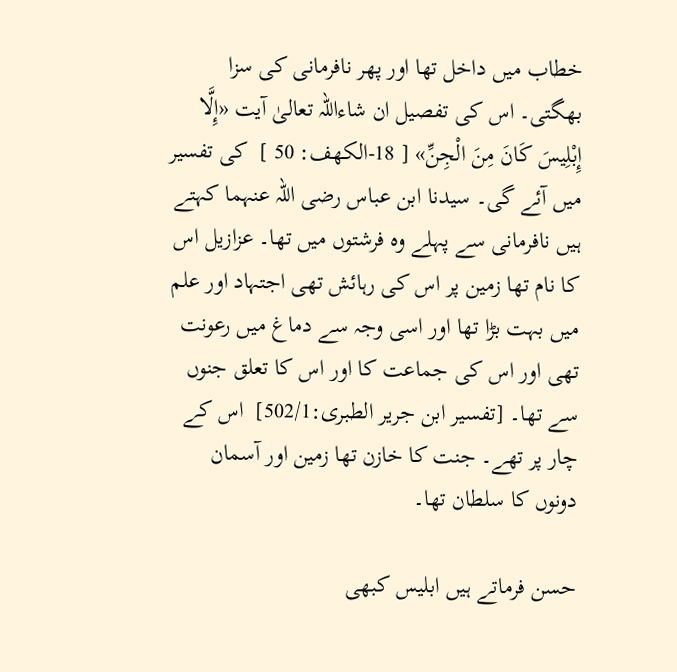خطاب میں داخل تھا اور پھر نافرمانی کی سزا بھگتی۔ اس کی تفصیل ان شاءاللہ تعالیٰ آیت «إِلَّا إِبْلِيسَ كَانَ مِنَ الْجِنِّ» [ 18-الكهف: 50 ]  کی تفسیر میں آئے گی۔ سیدنا ابن عباس رضی اللہ عنہما کہتے ہیں نافرمانی سے پہلے وہ فرشتوں میں تھا۔ عزازیل اس کا نام تھا زمین پر اس کی رہائش تھی اجتہاد اور علم میں بہت بڑا تھا اور اسی وجہ سے دماغ میں رعونت تھی اور اس کی جماعت کا اور اس کا تعلق جنوں سے تھا۔ [تفسیر ابن جریر الطبری:502/1]  اس کے چار پر تھے۔ جنت کا خازن تھا زمین اور آسمان دونوں کا سلطان تھا۔

حسن فرماتے ہیں ابلیس کبھی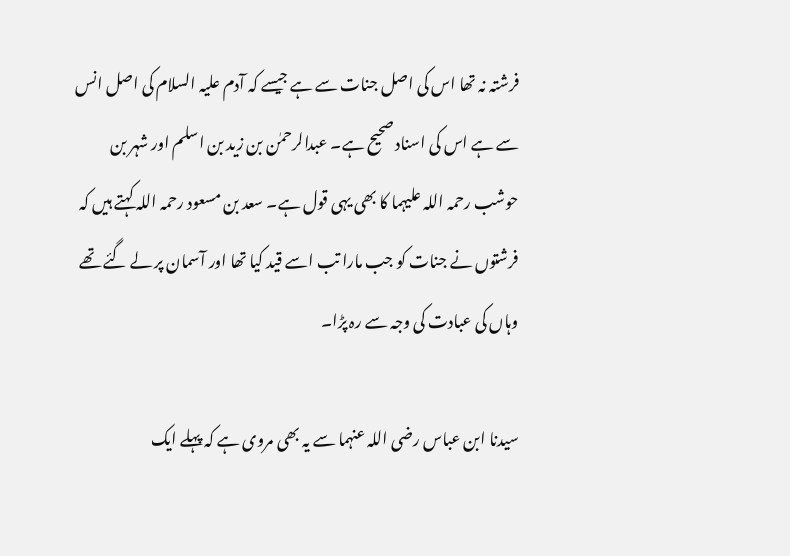فرشتہ نہ تھا اس کی اصل جنات سے ہے جیسے کہ آدم علیہ السلام کی اصل انس سے ہے اس کی اسناد صحیح ہے۔ عبدالرحمٰن بن زید بن اسلم اور شہر بن حوشب رحمہ اللہ علیہما کا بھی یہی قول ہے۔ سعد بن مسعود رحمہ اللہ کہتے ہیں کہ فرشتوں نے جنات کو جب مارا تب اسے قید کیا تھا اور آسمان پر لے گئے تھے وہاں کی عبادت کی وجہ سے رہ پڑا۔

سیدنا ابن عباس رضی اللہ عنہما سے یہ بھی مروی ہے کہ پہلے ایک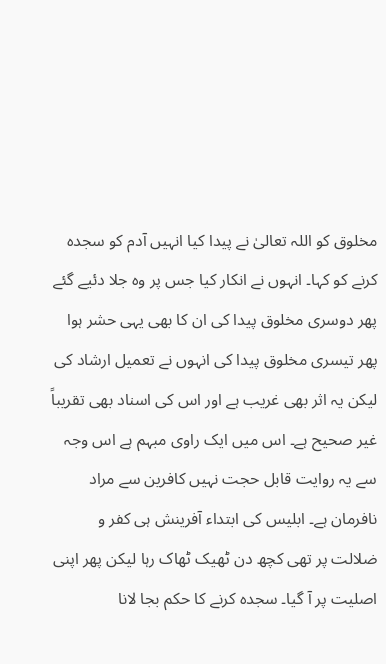مخلوق کو اللہ تعالیٰ نے پیدا کیا انہیں آدم کو سجدہ کرنے کو کہا۔ انہوں نے انکار کیا جس پر وہ جلا دئیے گئے پھر دوسری مخلوق پیدا کی ان کا بھی یہی حشر ہوا پھر تیسری مخلوق پیدا کی انہوں نے تعمیل ارشاد کی لیکن یہ اثر بھی غریب ہے اور اس کی اسناد بھی تقریباً غیر صحیح ہے۔ اس میں ایک راوی مبہم ہے اس وجہ سے یہ روایت قابل حجت نہیں کافرین سے مراد نافرمان ہے۔ ابلیس کی ابتداء آفرینش ہی کفر و ضلالت پر تھی کچھ دن ٹھیک ٹھاک رہا لیکن پھر اپنی اصلیت پر آ گیا۔ سجدہ کرنے کا حکم بجا لانا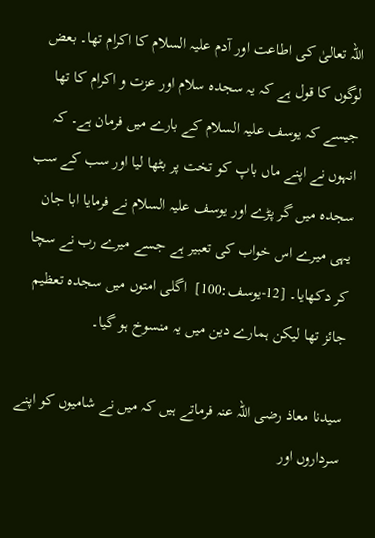اللہ تعالیٰ کی اطاعت اور آدم علیہ السلام کا اکرام تھا۔ بعض لوگوں کا قول ہے کہ یہ سجدہ سلام اور عزت و اکرام کا تھا جیسے کہ یوسف علیہ السلام کے بارے میں فرمان ہے۔ کہ انہوں نے اپنے ماں باپ کو تخت پر بٹھا لیا اور سب کے سب سجدہ میں گر پڑے اور یوسف علیہ السلام نے فرمایا ابا جان یہی میرے اس خواب کی تعبیر ہے جسے میرے رب نے سچا کر دکھایا۔ [12-يوسف:100]  اگلی امتوں میں سجدہ تعظیم جائز تھا لیکن ہمارے دین میں یہ منسوخ ہو گیا۔

سیدنا معاذ رضی اللہ عنہ فرماتے ہیں کہ میں نے شامیوں کو اپنے سرداروں اور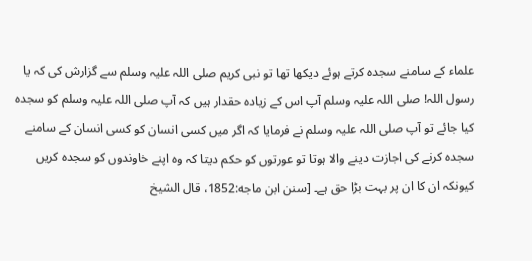علماء کے سامنے سجدہ کرتے ہوئے دیکھا تھا تو نبی کریم صلی اللہ علیہ وسلم سے گزارش کی کہ یا رسول اللہ! صلی اللہ علیہ وسلم آپ اس کے زیادہ حقدار ہیں کہ آپ صلی اللہ علیہ وسلم کو سجدہ کیا جائے تو آپ صلی اللہ علیہ وسلم نے فرمایا کہ اگر میں کسی انسان کو کسی انسان کے سامنے سجدہ کرنے کی اجازت دینے والا ہوتا تو عورتوں کو حکم دیتا کہ وہ اپنے خاوندوں کو سجدہ کریں کیونکہ ان کا ان پر بہت بڑا حق ہے۔ [سنن ابن ماجه:1852، قال الشيخ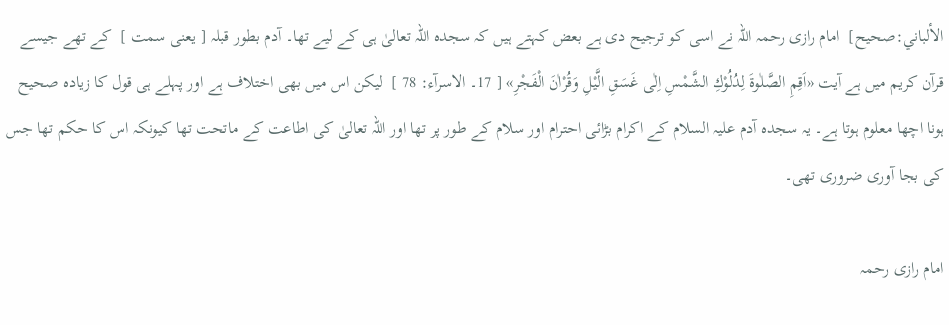الألباني:صحیح]  امام رازی رحمہ اللہ نے اسی کو ترجیح دی ہے بعض کہتے ہیں کہ سجدہ اللہ تعالیٰ ہی کے لیے تھا۔ آدم بطور قبلہ [ یعنی سمت ]  کے تھے جیسے قرآن کریم میں ہے آیت «اَقِمِ الصَّلٰوةَ لِدُلُوْكِ الشَّمْسِ اِلٰى غَسَقِ الَّيْلِ وَقُرْاٰنَ الْفَجْرِ» [ 17۔ الاسرآء: 78 ]  لیکن اس میں بھی اختلاف ہے اور پہلے ہی قول کا زیادہ صحیح ہونا اچھا معلوم ہوتا ہے۔ یہ سجدہ آدم علیہ السلام کے اکرام بڑائی احترام اور سلام کے طور پر تھا اور اللہ تعالیٰ کی اطاعت کے ماتحت تھا کیونکہ اس کا حکم تھا جس کی بجا آوری ضروری تھی۔

امام رازی رحمہ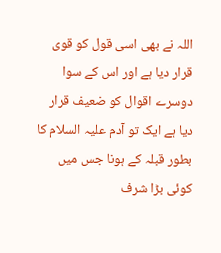اللہ نے بھی اسی قول کو قوی قرار دیا ہے اور اس کے سوا دوسرے اقوال کو ضعیف قرار دیا ہے ایک تو آدم علیہ السلام کا بطور قبلہ کے ہونا جس میں کوئی بڑا شرف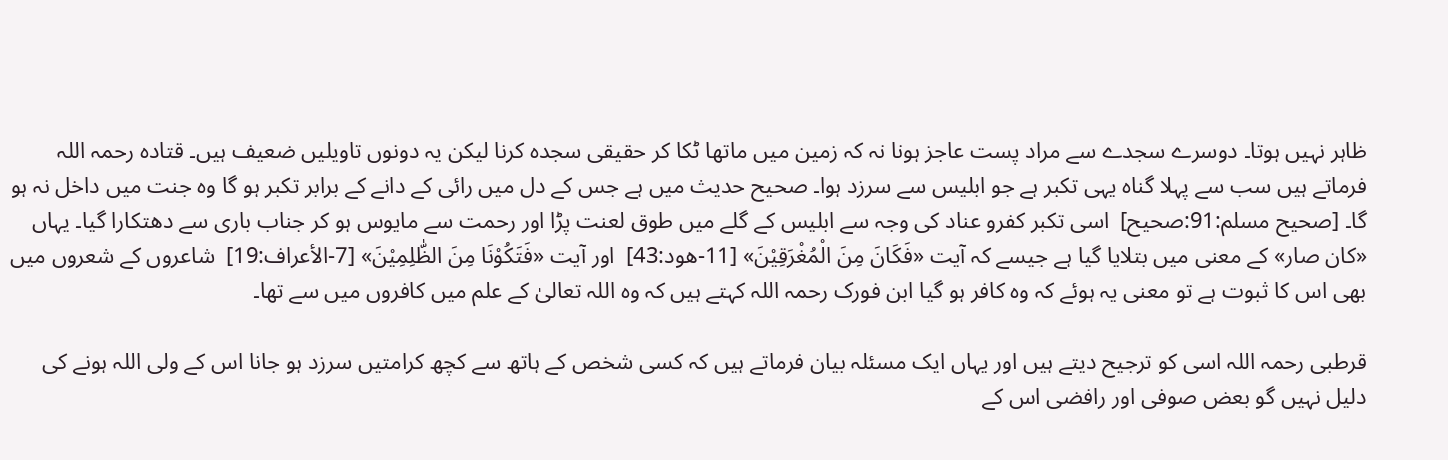ظاہر نہیں ہوتا۔ دوسرے سجدے سے مراد پست عاجز ہونا نہ کہ زمین میں ماتھا ٹکا کر حقیقی سجدہ کرنا لیکن یہ دونوں تاویلیں ضعیف ہیں۔ قتادہ رحمہ اللہ فرماتے ہیں سب سے پہلا گناہ یہی تکبر ہے جو ابلیس سے سرزد ہوا۔ صحیح حدیث میں ہے جس کے دل میں رائی کے دانے کے برابر تکبر ہو گا وہ جنت میں داخل نہ ہو گا۔ [صحیح مسلم:91:صحیح]  اسی تکبر کفرو عناد کی وجہ سے ابلیس کے گلے میں طوق لعنت پڑا اور رحمت سے مایوس ہو کر جناب باری سے دھتکارا گیا۔ یہاں «کان صار» کے معنی میں بتلایا گیا ہے جیسے کہ آیت «فَكَانَ مِنَ الْمُغْرَقِيْنَ» [11-هود:43]  اور آیت «فَتَكُوْنَا مِنَ الظّٰلِمِيْنَ» [7-الأعراف:19]  شاعروں کے شعروں میں بھی اس کا ثبوت ہے تو معنی یہ ہوئے کہ وہ کافر ہو گیا ابن فورک رحمہ اللہ کہتے ہیں کہ وہ اللہ تعالیٰ کے علم میں کافروں میں سے تھا۔

قرطبی رحمہ اللہ اسی کو ترجیح دیتے ہیں اور یہاں ایک مسئلہ بیان فرماتے ہیں کہ کسی شخص کے ہاتھ سے کچھ کرامتیں سرزد ہو جانا اس کے ولی اللہ ہونے کی دلیل نہیں گو بعض صوفی اور رافضی اس کے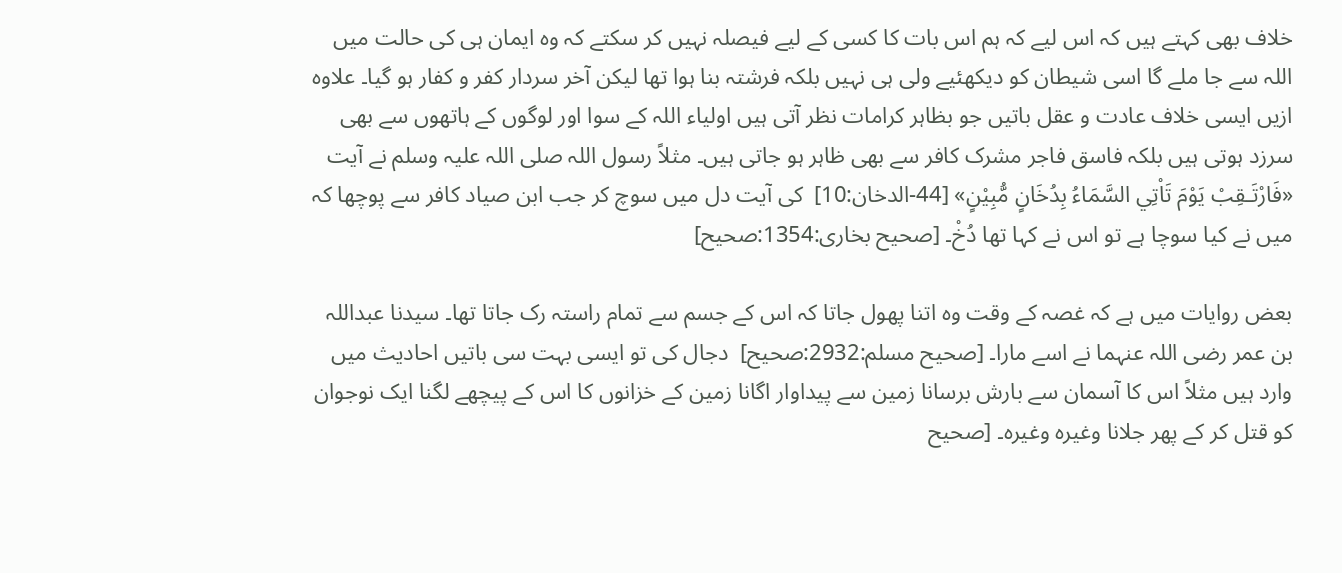خلاف بھی کہتے ہیں کہ اس لیے کہ ہم اس بات کا کسی کے لیے فیصلہ نہیں کر سکتے کہ وہ ایمان ہی کی حالت میں اللہ سے جا ملے گا اسی شیطان کو دیکھئیے ولی ہی نہیں بلکہ فرشتہ بنا ہوا تھا لیکن آخر سردار کفر و کفار ہو گیا۔ علاوہ ازیں ایسی خلاف عادت و عقل باتیں جو بظاہر کرامات نظر آتی ہیں اولیاء اللہ کے سوا اور لوگوں کے ہاتھوں سے بھی سرزد ہوتی ہیں بلکہ فاسق فاجر مشرک کافر سے بھی ظاہر ہو جاتی ہیں۔ مثلاً رسول اللہ صلی اللہ علیہ وسلم نے آیت «فَارْتَـقِبْ يَوْمَ تَاْتِي السَّمَاءُ بِدُخَانٍ مُّبِيْنٍ» [44-الدخان:10]  کی آیت دل میں سوچ کر جب ابن صیاد کافر سے پوچھا کہ میں نے کیا سوچا ہے تو اس نے کہا تھا دُخْ۔ [صحیح بخاری:1354:صحیح]

بعض روایات میں ہے کہ غصہ کے وقت وہ اتنا پھول جاتا کہ اس کے جسم سے تمام راستہ رک جاتا تھا۔ سیدنا عبداللہ بن عمر رضی اللہ عنہما نے اسے مارا۔ [صحیح مسلم:2932:صحیح]  دجال کی تو ایسی بہت سی باتیں احادیث میں وارد ہیں مثلاً اس کا آسمان سے بارش برسانا زمین سے پیداوار اگانا زمین کے خزانوں کا اس کے پیچھے لگنا ایک نوجوان کو قتل کر کے پھر جلانا وغیرہ وغیرہ۔ [صحیح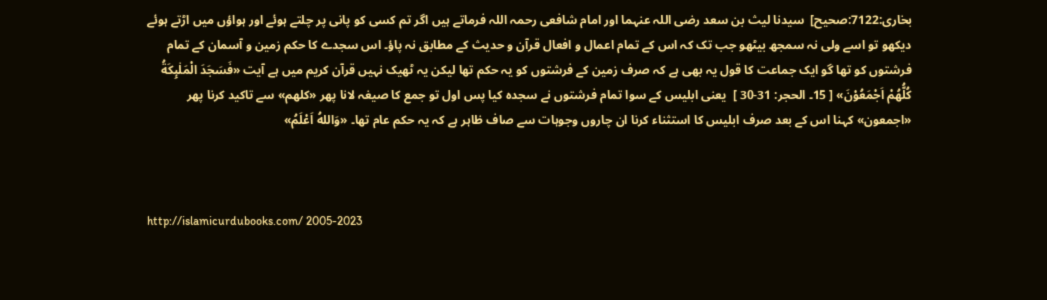بخاری:7122:صحیح]  سیدنا لیث بن سعد رضی اللہ عنہما اور امام شافعی رحمہ اللہ فرماتے ہیں اگر تم کسی کو پانی پر چلتے ہوئے اور ہواؤں میں اڑتے ہوئے دیکھو تو اسے ولی نہ سمجھ بیٹھو جب تک کہ اس کے تمام اعمال و افعال قرآن و حدیث کے مطابق نہ پاؤ۔ اس سجدے کا حکم زمین و آسمان کے تمام فرشتوں کو تھا گو ایک جماعت کا قول یہ بھی ہے کہ صرف زمین کے فرشتوں کو یہ حکم تھا لیکن یہ ٹھیک نہیں قرآن کریم میں ہے آیت «فَسَجَدَ الْمَلٰىِٕكَةُ كُلُّهُمْ اَجْمَعُوْنَ» [ 15۔ الحجر: 31-30 ]  یعنی ابلیس کے سوا تمام فرشتوں نے سجدہ کیا پس اول تو جمع کا صیغہ لانا پھر «کلھم» سے تاکید کرنا پھر «اجمعون» کہنا اس کے بعد صرف ابلیس کا استثناء کرنا ان چاروں وجوہات سے صاف ظاہر ہے کہ یہ حکم عام تھا۔ «وَاللهُ اَعْلَمُ»



http://islamicurdubooks.com/ 2005-2023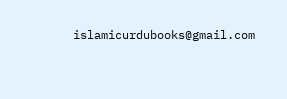islamicurdubooks@gmail.com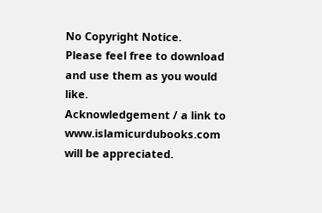No Copyright Notice.
Please feel free to download and use them as you would like.
Acknowledgement / a link to www.islamicurdubooks.com will be appreciated.